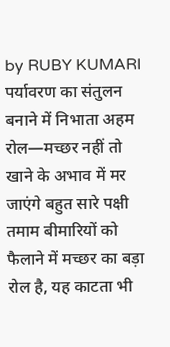by RUBY KUMARI
पर्यावरण का संतुलन बनाने में निभाता अहम रोल—मच्छर नहीं तो खाने के अभाव में मर जाएंगे बहुत सारे पक्षी
तमाम बीमारियों को फैलाने में मच्छर का बड़ा रोल है, यह काटता भी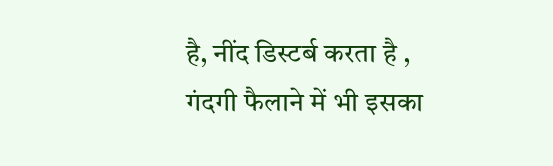है, नींद डिस्टर्ब करता है , गंदगी फैलाने में भी इसका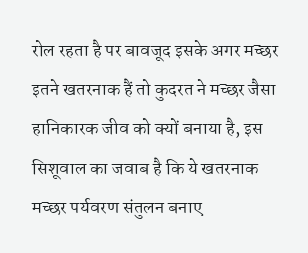रोल रहता है पर बावजूद इसके अगर मच्छर इतने खतरनाक हैं तो कुदरत ने मच्छर जैसा हानिकारक जीव को क्यों बनाया है, इस सिशूवाल का जवाब है कि ये खतरनाक मच्छर पर्यवरण संतुलन बनाए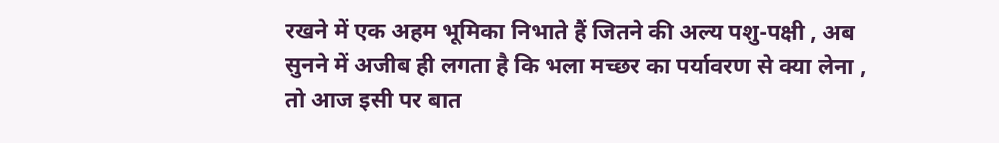रखने में एक अहम भूमिका निभाते हैं जितने की अल्य पशु-पक्षी , अब सुनने में अजीब ही लगता है कि भला मच्छर का पर्यावरण से क्या लेना , तो आज इसी पर बात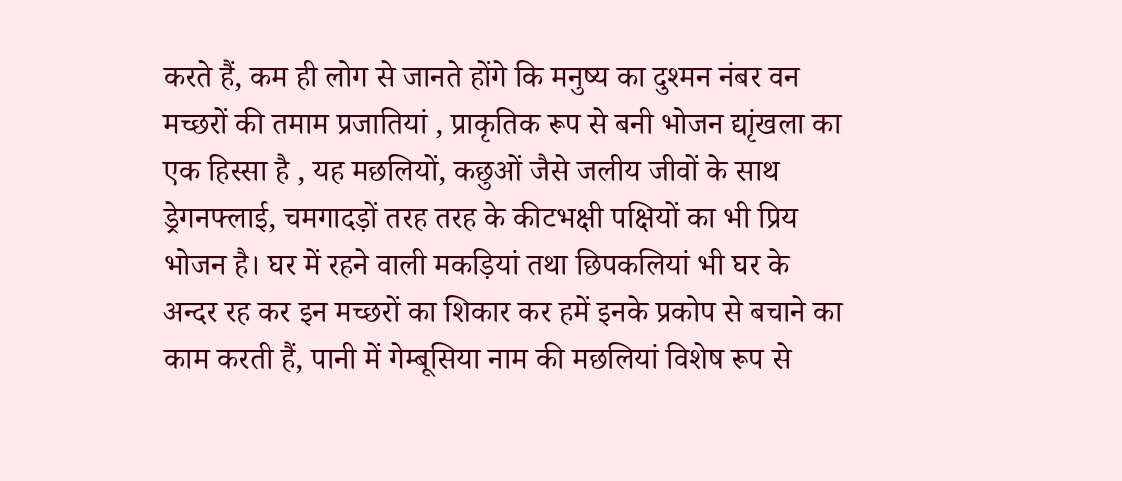करते हैं, कम ही लोग से जानते होंगे कि मनुष्य का दुश्मन नंबर वन मच्छरों की तमाम प्रजातियां , प्राकृतिक रूप से बनी भोजन द्याृंखला का एक हिस्सा है , यह मछलियों, कछुओं जैसे जलीय जीवों के साथ ड्रेगनफ्लाई, चमगादड़ों तरह तरह के कीटभक्षी पक्षियों का भी प्रिय भोजन है। घर में रहने वाली मकड़ियां तथा छिपकलियां भी घर के अन्दर रह कर इन मच्छरों का शिकार कर हमें इनके प्रकोप से बचाने का काम करती हैं, पानी में गेम्बूसिया नाम की मछलियां विशेष रूप से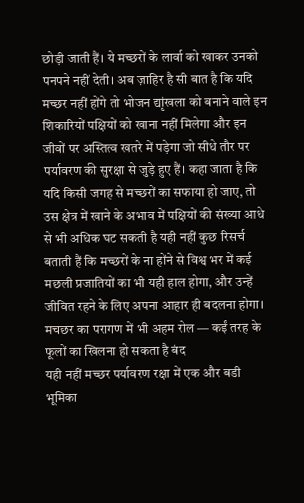छोड़ी जाती हैं। ये मच्छरों के लार्वा को खाकर उनको पनपने नहीं देती। अब ज़ाहिर है सी बात है कि यदि मच्छर नहीं होंगे तो भोजन द्याृंखला को बनाने वाले इन शिकारियों पक्षियों को खाना नहीं मिलेगा और इन जीवों पर अस्तित्व खतरे में पड़ेगा जो सीधे तौर पर पर्यावरण की सुरक्षा से जुड़े हुए हैं। कहा जाता है कि यदि किसी जगह से मच्छरों का सफाया हो जाए, तो उस क्षेत्र में खाने के अभाव में पक्षियों की संख्या आधे से भी अधिक घट सकती है यही नहीं कुछ रिसर्च बताती हैं कि मच्छरों के ना होंने से विश्व भर में कई मछली प्रजातियों का भी यही हाल होगा, और उन्हें जीवित रहने के लिए अपना आहार ही बदलना होगा।
मचछर का परागण में भी अहम रोल — कईं तरह के फूलों का खिलना हो सकता है बंद
यही नहीं मच्छर पर्यावरण रक्षा में एक और बडी भूमिका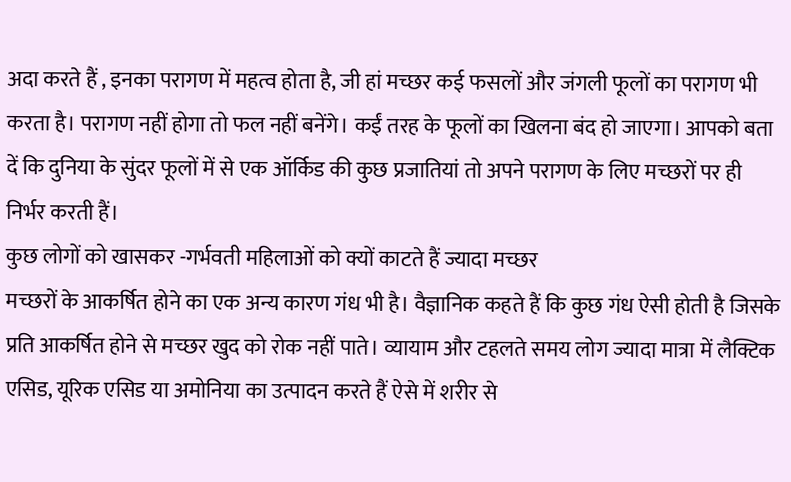अदा करते हैं , इनका परागण में महत्व होता है, जी हां मच्छर कई फसलों और जंगली फूलों का परागण भी करता है। परागण नहीं होगा तो फल नहीं बनेंगे। कईं तरह के फूलों का खिलना बंद हो जाएगा। आपको बता दें कि दुनिया के सुंदर फूलों में से एक ऑर्किड की कुछ प्रजातियां तो अपने परागण के लिए मच्छरों पर ही निर्भर करती हैं।
कुछ लोगों को खासकर -गर्भवती महिलाओं को क्यों काटते हैं ज्यादा मच्छर
मच्छरों के आकर्षित होने का एक अन्य कारण गंध भी है। वैज्ञानिक कहते हैं कि कुछ गंध ऐसी होती है जिसके प्रति आकर्षित होने से मच्छर खुद को रोक नहीं पाते। व्यायाम और टहलते समय लोग ज्यादा मात्रा में लैक्टिक एसिड, यूरिक एसिड या अमोनिया का उत्पादन करते हैं ऐसे में शरीर से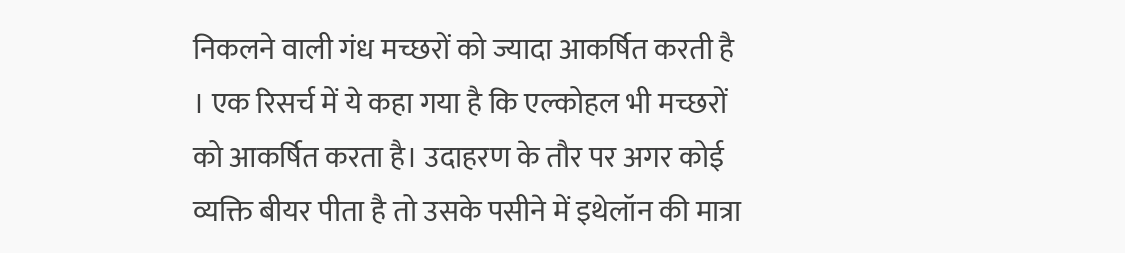निकलने वाली गंध मच्छरों को ज्यादा आकर्षित करती है । एक रिसर्च में ये कहा गया है कि एल्कोहल भी मच्छरों को आकर्षित करता है। उदाहरण के तौर पर अगर कोई व्यक्ति बीयर पीता है तो उसके पसीने में इथेलॉन की मात्रा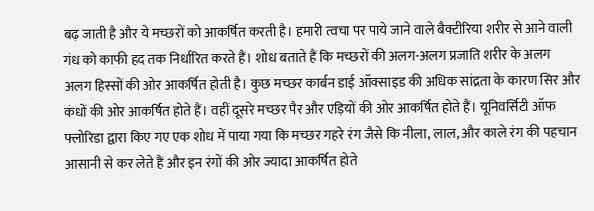बढ़ जाती है और ये मच्छरों को आकर्षित करती है। हमारी त्वचा पर पाये जाने वाले बैक्टीरिया शरीर से आने वाली गंध को काफी हद तक निर्धारित करते हैं। शोध बताते हैं कि मच्छरों की अलग-अलग प्रजाति शरीर के अलग अलग हिस्सों की ओर आकर्षित होती है। कुछ मच्छर कार्बन डाई ऑक्साइड की अधिक सांद्रता के कारण सिर और कंधों की ओर आकर्षित होते हैं। वहीं दूसरे मच्छर पैर और एड़ियों की ओर आकर्षित होते हैं। यूनिवर्सिटी ऑफ फ्लोरिडा द्वारा किए गए एक शोध में पाया गया कि मच्छर गहरे रंग जैसे कि नीला, लाल, और काले रंग की पहचान आसानी से कर लेते हैं और इन रंगों की ओर ज्यादा आकर्षित होते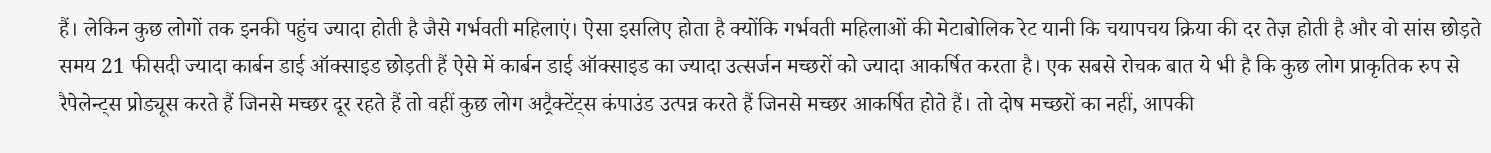हैं। लेकिन कुछ लोगों तक इनकी पहुंच ज्यादा होती है जैसे गर्भवती महिलाएं। ऐसा इसलिए होता है क्योंकि गर्भवती महिलाओं की मेटाबोलिक रेट यानी कि चयापचय क्रिया की दर तेज़ होती है और वो सांस छोड़ते समय 21 फीसदी ज्यादा कार्बन डाई ऑक्साइड छोड़ती हैं ऐसे में कार्बन डाई ऑक्साइड का ज्यादा उत्सर्जन मच्छरों को ज्यादा आकर्षित करता है। एक सबसे रोचक बात ये भी है कि कुछ लोग प्राकृतिक रुप से रैपेलेन्ट्स प्रोड्यूस करते हैं जिनसे मच्छर दूर रहते हैं तो वहीं कुछ लोग अट्रैक्टेंट्स कंपाउंड उत्पन्न करते हैं जिनसे मच्छर आकर्षित होते हैं। तो दोष मच्छरों का नहीं, आपकी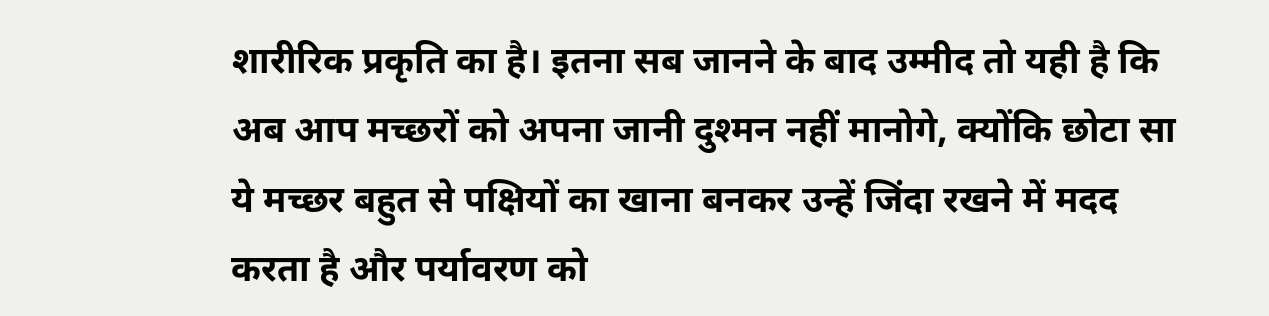शारीरिक प्रकृति का है। इतना सब जानने के बाद उम्मीद तो यही है कि अब आप मच्छरों को अपना जानी दुश्मन नहीं मानोगे, क्योंकि छोटा सा ये मच्छर बहुत से पक्षियों का खाना बनकर उन्हें जिंदा रखने में मदद करता है और पर्यावरण को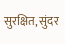सुरक्षित, सुंदर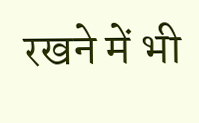रखने में भी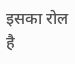इसका रोल है